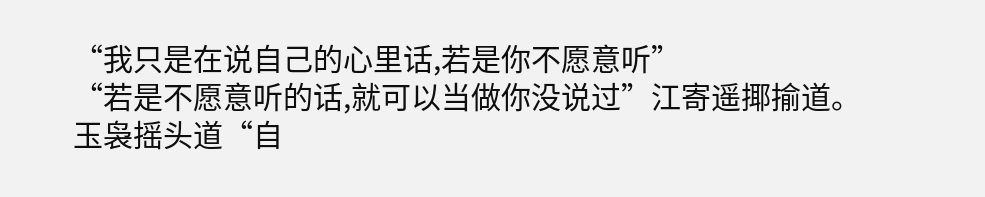“我只是在说自己的心里话,若是你不愿意听”
“若是不愿意听的话,就可以当做你没说过”江寄遥揶揄道。
玉袅摇头道“自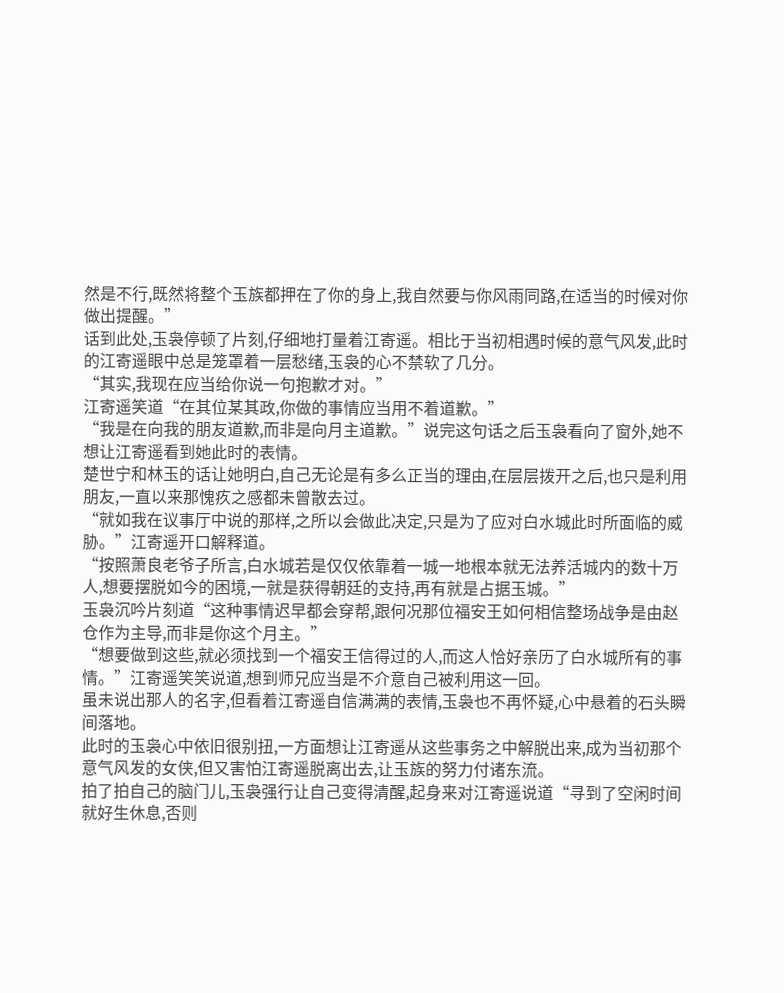然是不行,既然将整个玉族都押在了你的身上,我自然要与你风雨同路,在适当的时候对你做出提醒。”
话到此处,玉袅停顿了片刻,仔细地打量着江寄遥。相比于当初相遇时候的意气风发,此时的江寄遥眼中总是笼罩着一层愁绪,玉袅的心不禁软了几分。
“其实,我现在应当给你说一句抱歉才对。”
江寄遥笑道“在其位某其政,你做的事情应当用不着道歉。”
“我是在向我的朋友道歉,而非是向月主道歉。”说完这句话之后玉袅看向了窗外,她不想让江寄遥看到她此时的表情。
楚世宁和林玉的话让她明白,自己无论是有多么正当的理由,在层层拨开之后,也只是利用朋友,一直以来那愧疚之感都未曾散去过。
“就如我在议事厅中说的那样,之所以会做此决定,只是为了应对白水城此时所面临的威胁。”江寄遥开口解释道。
“按照萧良老爷子所言,白水城若是仅仅依靠着一城一地根本就无法养活城内的数十万人,想要摆脱如今的困境,一就是获得朝廷的支持,再有就是占据玉城。”
玉袅沉吟片刻道“这种事情迟早都会穿帮,跟何况那位福安王如何相信整场战争是由赵仓作为主导,而非是你这个月主。”
“想要做到这些,就必须找到一个福安王信得过的人,而这人恰好亲历了白水城所有的事情。”江寄遥笑笑说道,想到师兄应当是不介意自己被利用这一回。
虽未说出那人的名字,但看着江寄遥自信满满的表情,玉袅也不再怀疑,心中悬着的石头瞬间落地。
此时的玉袅心中依旧很别扭,一方面想让江寄遥从这些事务之中解脱出来,成为当初那个意气风发的女侠,但又害怕江寄遥脱离出去,让玉族的努力付诸东流。
拍了拍自己的脑门儿,玉袅强行让自己变得清醒,起身来对江寄遥说道“寻到了空闲时间就好生休息,否则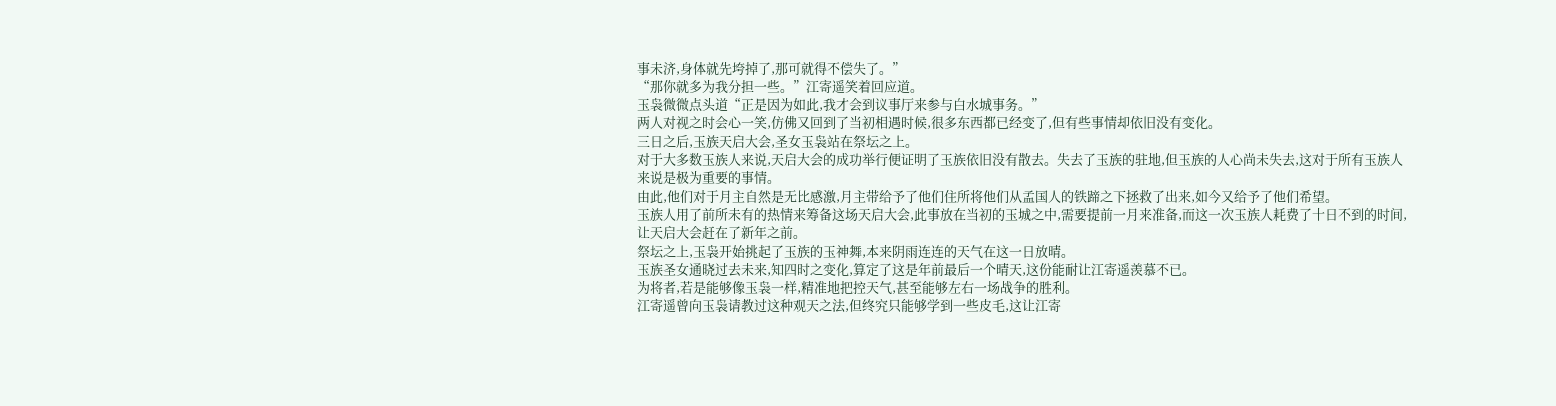事未济,身体就先垮掉了,那可就得不偿失了。”
“那你就多为我分担一些。”江寄遥笑着回应道。
玉袅微微点头道“正是因为如此,我才会到议事厅来参与白水城事务。”
两人对视之时会心一笑,仿佛又回到了当初相遇时候,很多东西都已经变了,但有些事情却依旧没有变化。
三日之后,玉族天启大会,圣女玉袅站在祭坛之上。
对于大多数玉族人来说,天启大会的成功举行便证明了玉族依旧没有散去。失去了玉族的驻地,但玉族的人心尚未失去,这对于所有玉族人来说是极为重要的事情。
由此,他们对于月主自然是无比感激,月主带给予了他们住所将他们从孟国人的铁蹄之下拯救了出来,如今又给予了他们希望。
玉族人用了前所未有的热情来筹备这场天启大会,此事放在当初的玉城之中,需要提前一月来准备,而这一次玉族人耗费了十日不到的时间,让天启大会赶在了新年之前。
祭坛之上,玉袅开始挑起了玉族的玉神舞,本来阴雨连连的天气在这一日放晴。
玉族圣女通晓过去未来,知四时之变化,算定了这是年前最后一个晴天,这份能耐让江寄遥羡慕不已。
为将者,若是能够像玉袅一样,精准地把控天气,甚至能够左右一场战争的胜利。
江寄遥曾向玉袅请教过这种观天之法,但终究只能够学到一些皮毛,这让江寄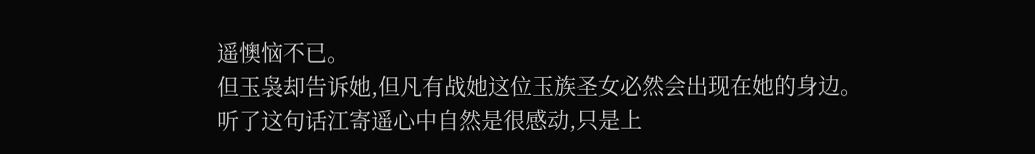遥懊恼不已。
但玉袅却告诉她,但凡有战她这位玉族圣女必然会出现在她的身边。
听了这句话江寄遥心中自然是很感动,只是上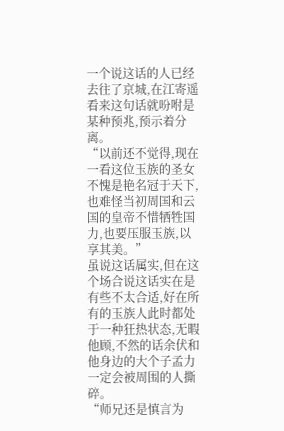一个说这话的人已经去往了京城,在江寄遥看来这句话就吩咐是某种预兆,预示着分离。
“以前还不觉得,现在一看这位玉族的圣女不愧是艳名冠于天下,也难怪当初周国和云国的皇帝不惜牺牲国力,也要压服玉族,以享其美。”
虽说这话属实,但在这个场合说这话实在是有些不太合适,好在所有的玉族人此时都处于一种狂热状态,无暇他顾,不然的话余伏和他身边的大个子孟力一定会被周围的人撕碎。
“师兄还是慎言为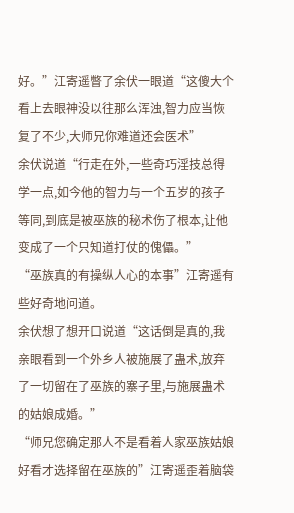好。”江寄遥瞥了余伏一眼道“这傻大个看上去眼神没以往那么浑浊,智力应当恢复了不少,大师兄你难道还会医术”
余伏说道“行走在外,一些奇巧淫技总得学一点,如今他的智力与一个五岁的孩子等同,到底是被巫族的秘术伤了根本,让他变成了一个只知道打仗的傀儡。”
“巫族真的有操纵人心的本事”江寄遥有些好奇地问道。
余伏想了想开口说道“这话倒是真的,我亲眼看到一个外乡人被施展了蛊术,放弃了一切留在了巫族的寨子里,与施展蛊术的姑娘成婚。”
“师兄您确定那人不是看着人家巫族姑娘好看才选择留在巫族的”江寄遥歪着脑袋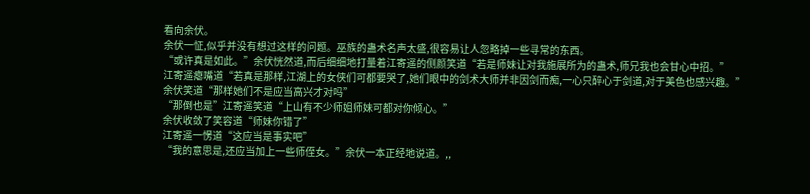看向余伏。
余伏一怔,似乎并没有想过这样的问题。巫族的蛊术名声太盛,很容易让人忽略掉一些寻常的东西。
“或许真是如此。”余伏恍然道,而后细细地打量着江寄遥的侧颜笑道“若是师妹让对我施展所为的蛊术,师兄我也会甘心中招。”
江寄遥瘪嘴道“若真是那样,江湖上的女侠们可都要哭了,她们眼中的剑术大师并非因剑而痴,一心只醉心于剑道,对于美色也感兴趣。”
余伏笑道“那样她们不是应当高兴才对吗”
“那倒也是”江寄遥笑道“上山有不少师姐师妹可都对你倾心。”
余伏收敛了笑容道“师妹你错了”
江寄遥一愣道“这应当是事实吧”
“我的意思是,还应当加上一些师侄女。”余伏一本正经地说道。,,